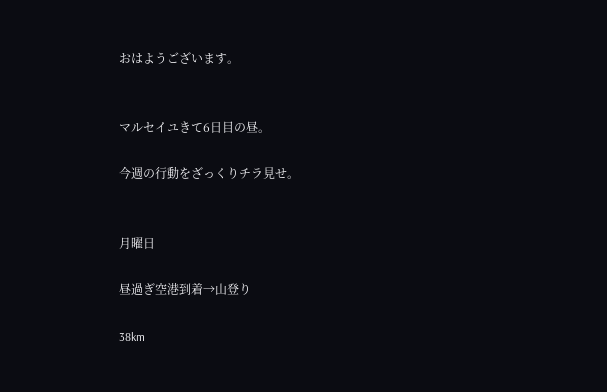おはようございます。


マルセイユきて6日目の昼。

今週の行動をざっくりチラ見せ。


月曜日

昼過ぎ空港到着→山登り

38km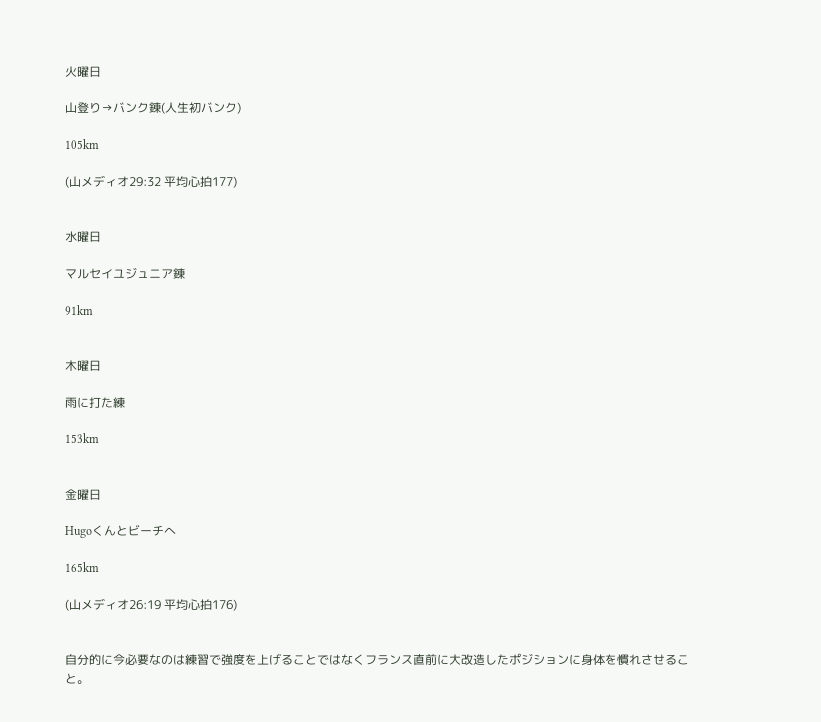火曜日

山登り→バンク錬(人生初バンク)

105km

(山メディオ29:32 平均心拍177)


水曜日

マルセイユジュニア錬

91km


木曜日

雨に打た練

153km


金曜日

Hugoくんとビーチへ

165km

(山メディオ26:19 平均心拍176)


自分的に今必要なのは練習で強度を上げることではなくフランス直前に大改造したポジションに身体を慣れさせること。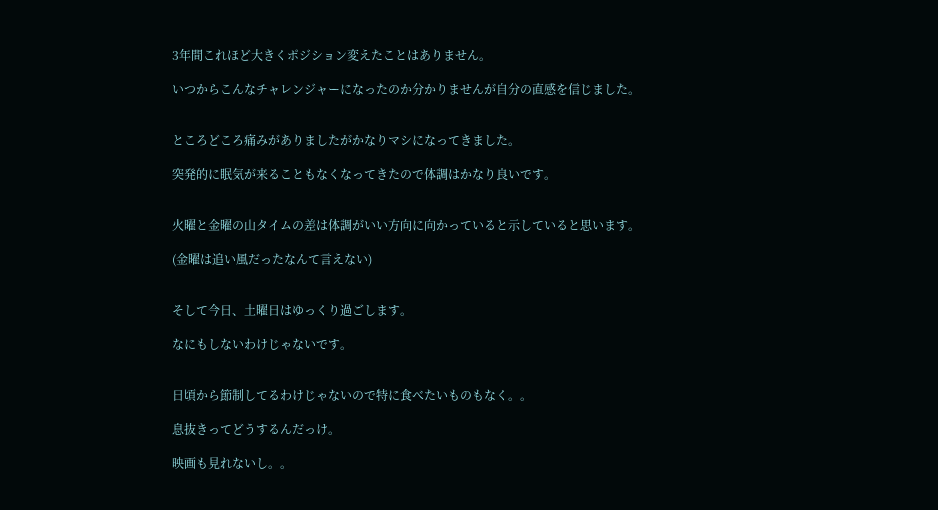3年間これほど大きくポジション変えたことはありません。

いつからこんなチャレンジャーになったのか分かりませんが自分の直感を信じました。


ところどころ痛みがありましたがかなりマシになってきました。

突発的に眠気が来ることもなくなってきたので体調はかなり良いです。


火曜と金曜の山タイムの差は体調がいい方向に向かっていると示していると思います。

(金曜は追い風だったなんて言えない)


そして今日、土曜日はゆっくり過ごします。

なにもしないわけじゃないです。


日頃から節制してるわけじゃないので特に食べたいものもなく。。

息抜きってどうするんだっけ。

映画も見れないし。。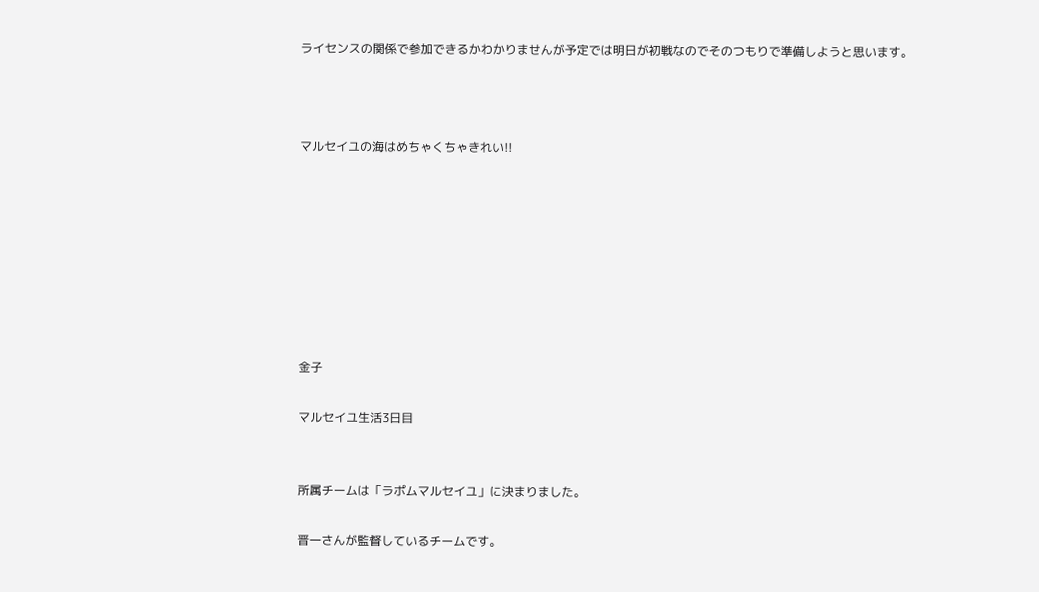ライセンスの関係で参加できるかわかりませんが予定では明日が初戦なのでそのつもりで準備しようと思います。



マルセイユの海はめちゃくちゃきれい!!








金子

マルセイユ生活3日目


所属チームは「ラポムマルセイユ」に決まりました。

晋一さんが監督しているチームです。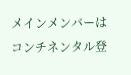メインメンバーはコンチネンタル登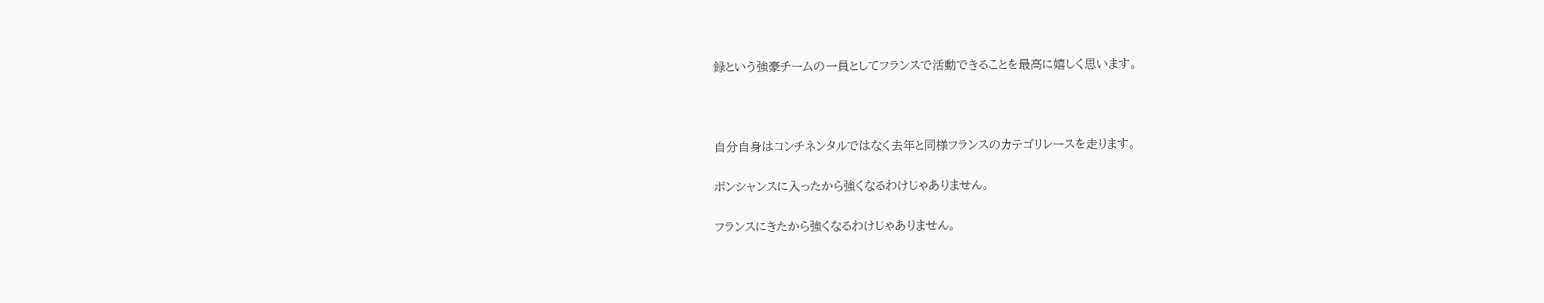録という強豪チームの一員としてフランスで活動できることを最高に嬉しく思います。



自分自身はコンチネンタルではなく去年と同様フランスのカテゴリレースを走ります。

ボンシャンスに入ったから強くなるわけじゃありません。

フランスにきたから強くなるわけじゃありません。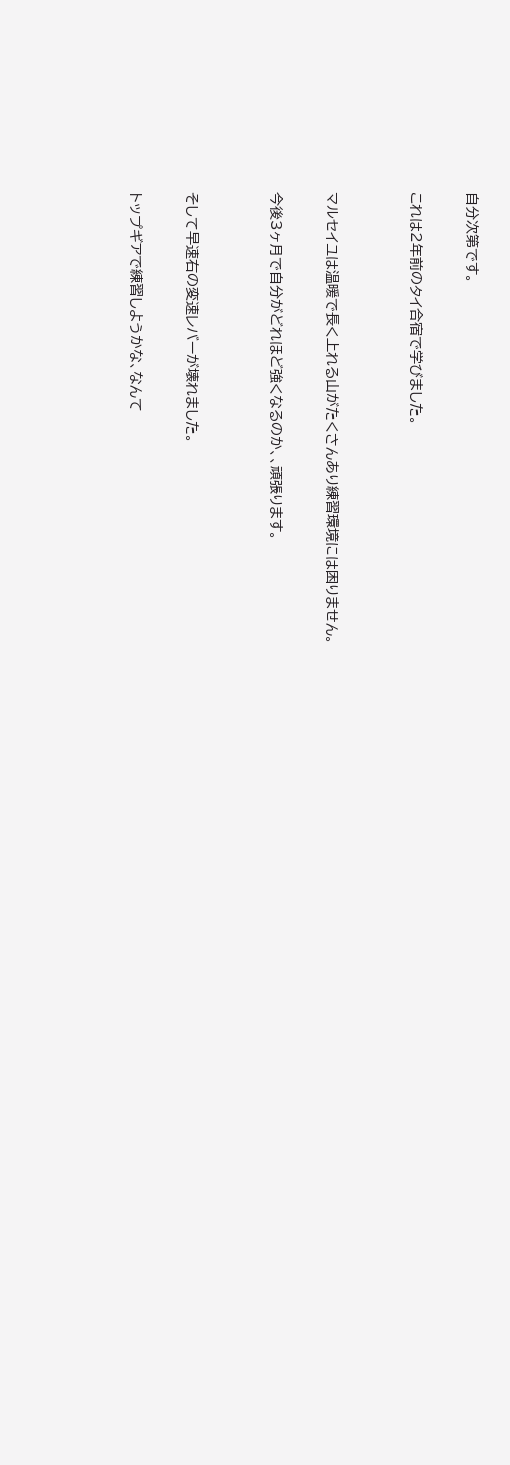自分次第です。

これは2年前のタイ合宿で学びました。


マルセイユは温暖で長く上れる山がたくさんあり練習環境には困りません。

今後3ヶ月で自分がどれほど強くなるのか、、頑張ります。


そして早速右の変速レバーが壊れました。

トップギアで練習しようかな、なんて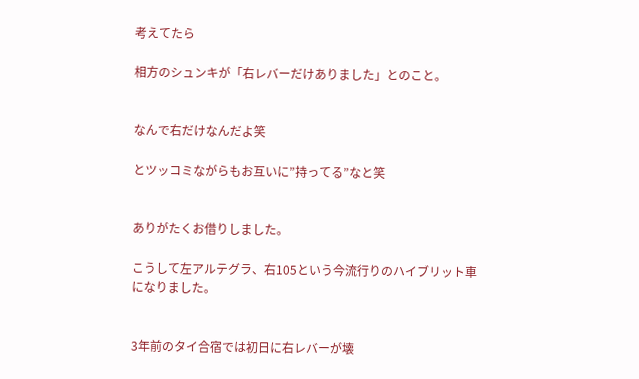考えてたら

相方のシュンキが「右レバーだけありました」とのこと。


なんで右だけなんだよ笑

とツッコミながらもお互いに”持ってる”なと笑


ありがたくお借りしました。

こうして左アルテグラ、右105という今流行りのハイブリット車になりました。


3年前のタイ合宿では初日に右レバーが壊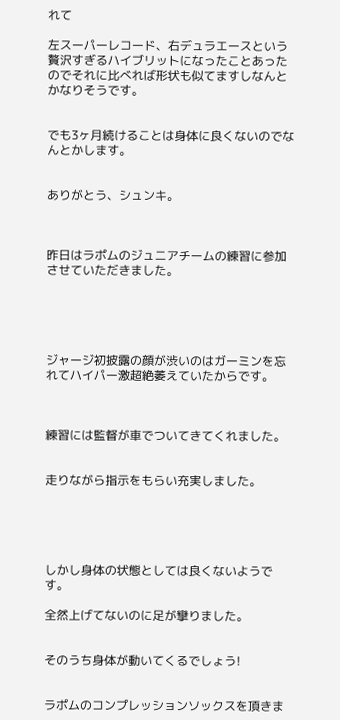れて

左スーパーレコード、右デュラエースという贅沢すぎるハイブリットになったことあったのでそれに比べれば形状も似てますしなんとかなりそうです。


でも3ヶ月続けることは身体に良くないのでなんとかします。


ありがとう、シュンキ。



昨日はラポムのジュニアチームの練習に参加させていただきました。





ジャージ初披露の顔が渋いのはガーミンを忘れてハイパー激超絶萎えていたからです。



練習には監督が車でついてきてくれました。


走りながら指示をもらい充実しました。





しかし身体の状態としては良くないようです。

全然上げてないのに足が攣りました。


そのうち身体が動いてくるでしょう!


ラポムのコンプレッションソックスを頂きま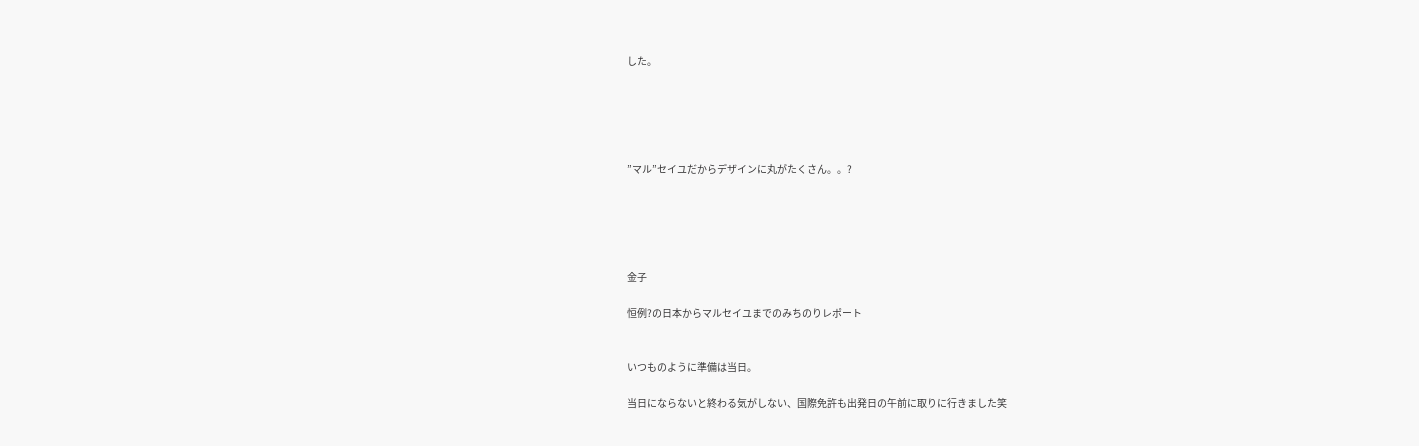した。





”マル”セイユだからデザインに丸がたくさん。。?





金子

恒例?の日本からマルセイユまでのみちのりレポート


いつものように準備は当日。

当日にならないと終わる気がしない、国際免許も出発日の午前に取りに行きました笑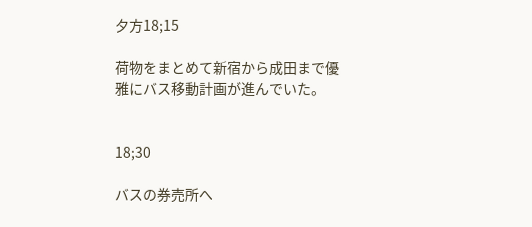夕方18;15

荷物をまとめて新宿から成田まで優雅にバス移動計画が進んでいた。


18;30

バスの券売所へ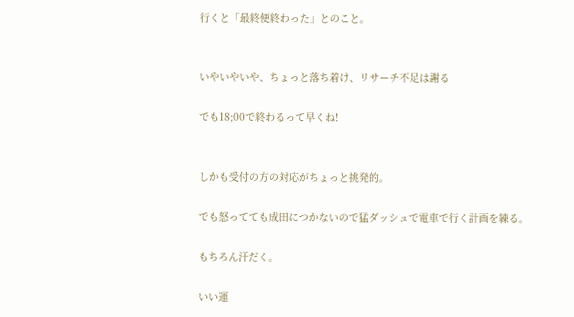行くと「最終便終わった」とのこと。


いやいやいや、ちょっと落ち着け、リサーチ不足は謝る

でも18;00で終わるって早くね!


しかも受付の方の対応がちょっと挑発的。

でも怒ってても成田につかないので猛ダッシュで電車で行く計画を練る。

もちろん汗だく。

いい運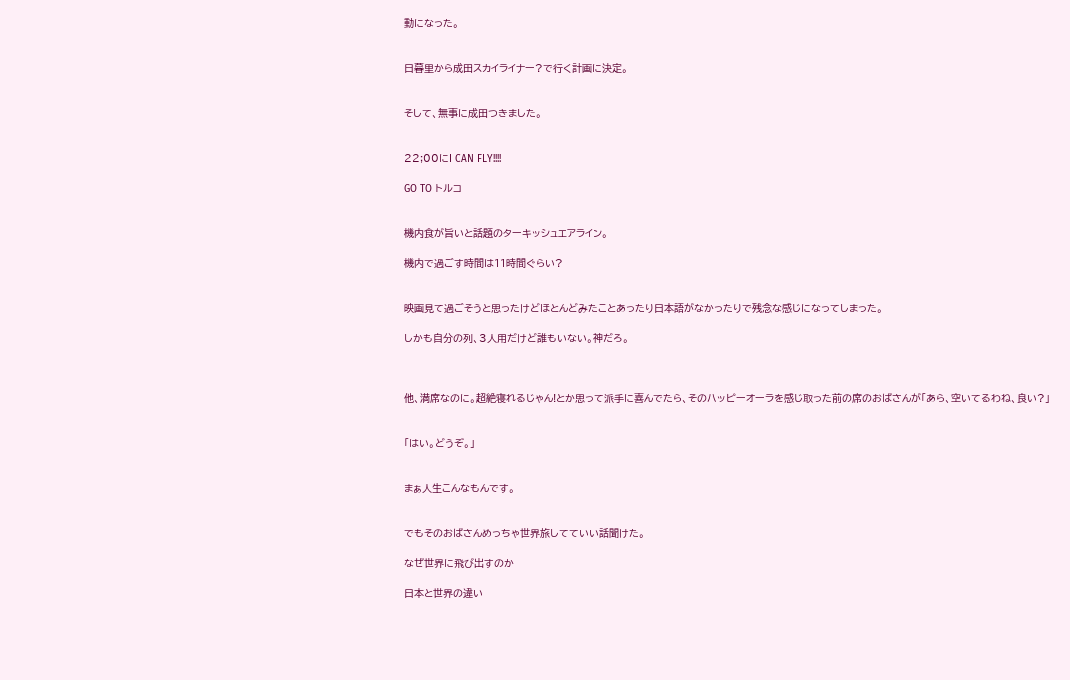動になった。


日暮里から成田スカイライナー?で行く計画に決定。


そして、無事に成田つきました。


22;00にI CAN FLY!!!!

GO TO トルコ


機内食が旨いと話題のターキッシュエアライン。

機内で過ごす時間は11時間ぐらい?


映画見て過ごそうと思ったけどほとんどみたことあったり日本語がなかったりで残念な感じになってしまった。

しかも自分の列、3人用だけど誰もいない。神だろ。



他、満席なのに。超絶寝れるじゃん!とか思って派手に喜んでたら、そのハッピーオーラを感じ取った前の席のおばさんが「あら、空いてるわね、良い?」


「はい。どうぞ。」


まぁ人生こんなもんです。


でもそのおばさんめっちゃ世界旅してていい話聞けた。

なぜ世界に飛び出すのか

日本と世界の違い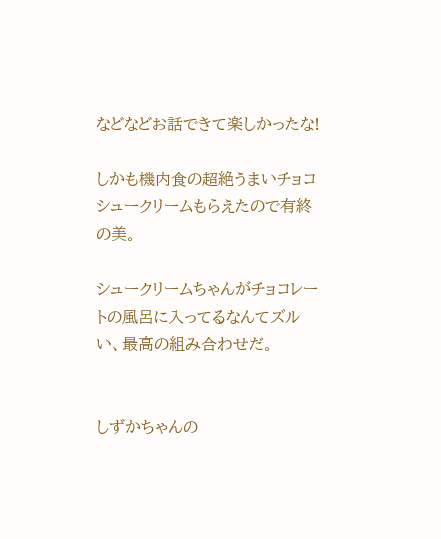などなどお話できて楽しかったな!

しかも機内食の超絶うまいチョコシュークリームもらえたので有終の美。

シュークリームちゃんがチョコレートの風呂に入ってるなんてズルい、最高の組み合わせだ。


しずかちゃんの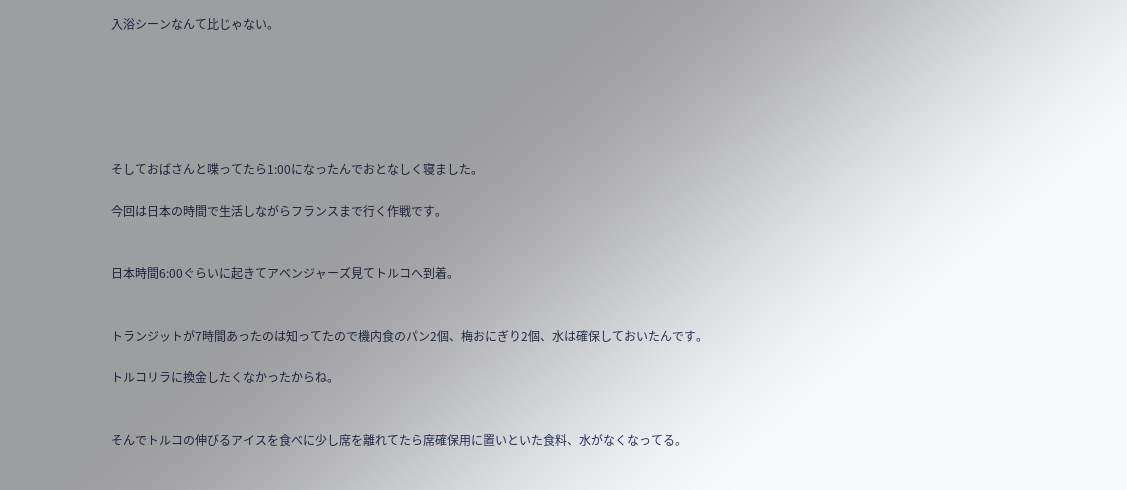入浴シーンなんて比じゃない。






そしておばさんと喋ってたら1:00になったんでおとなしく寝ました。

今回は日本の時間で生活しながらフランスまで行く作戦です。


日本時間6:00ぐらいに起きてアベンジャーズ見てトルコへ到着。


トランジットが7時間あったのは知ってたので機内食のパン2個、梅おにぎり2個、水は確保しておいたんです。

トルコリラに換金したくなかったからね。


そんでトルコの伸びるアイスを食べに少し席を離れてたら席確保用に置いといた食料、水がなくなってる。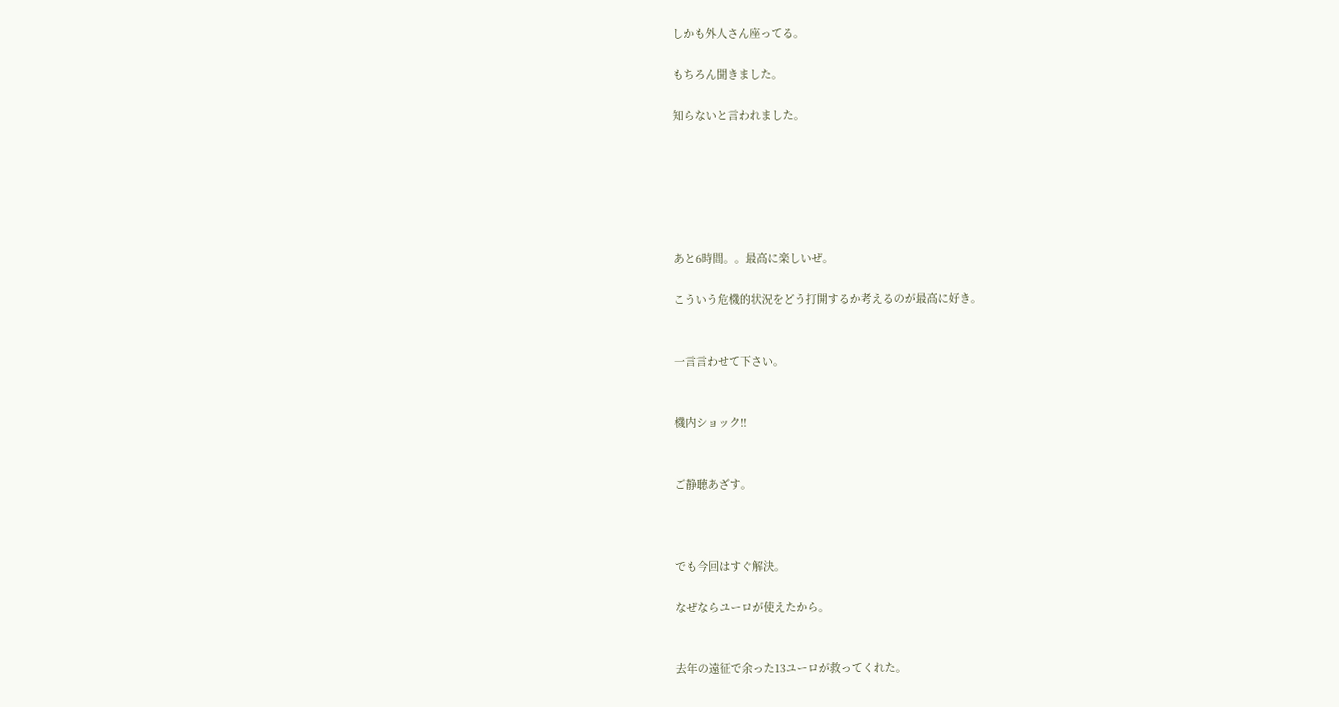しかも外人さん座ってる。

もちろん聞きました。

知らないと言われました。






あと6時間。。最高に楽しいぜ。

こういう危機的状況をどう打開するか考えるのが最高に好き。


一言言わせて下さい。


機内ショック!!


ご静聴あざす。



でも今回はすぐ解決。

なぜならユーロが使えたから。


去年の遠征で余った13ユーロが救ってくれた。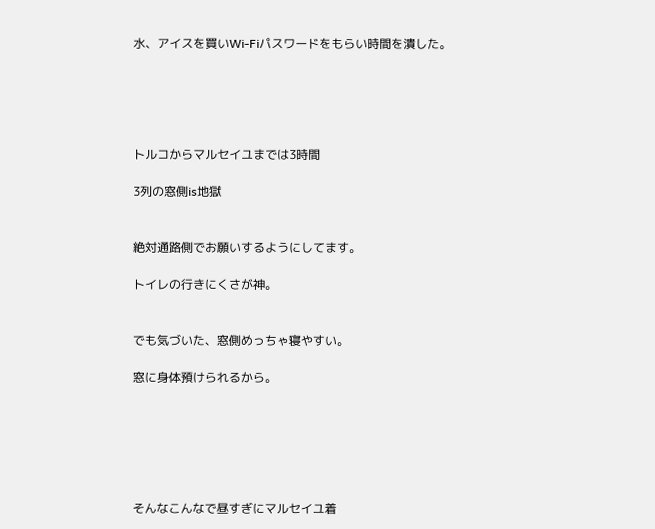水、アイスを買いWi-Fiパスワードをもらい時間を潰した。





トルコからマルセイユまでは3時間

3列の窓側is地獄


絶対通路側でお願いするようにしてます。

トイレの行きにくさが神。


でも気づいた、窓側めっちゃ寝やすい。

窓に身体預けられるから。






そんなこんなで昼すぎにマルセイユ着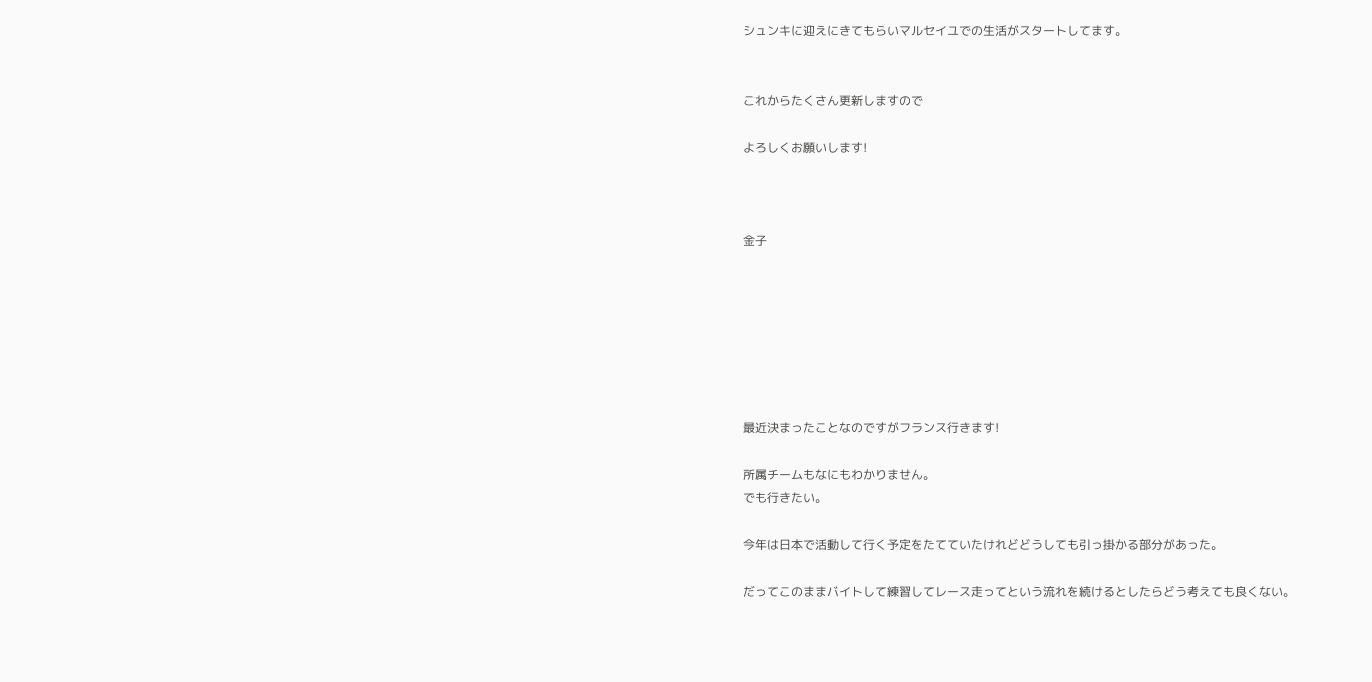シュンキに迎えにきてもらいマルセイユでの生活がスタートしてます。


これからたくさん更新しますので

よろしくお願いします!



金子







最近決まったことなのですがフランス行きます!

所属チームもなにもわかりません。
でも行きたい。

今年は日本で活動して行く予定をたてていたけれどどうしても引っ掛かる部分があった。

だってこのままバイトして練習してレース走ってという流れを続けるとしたらどう考えても良くない。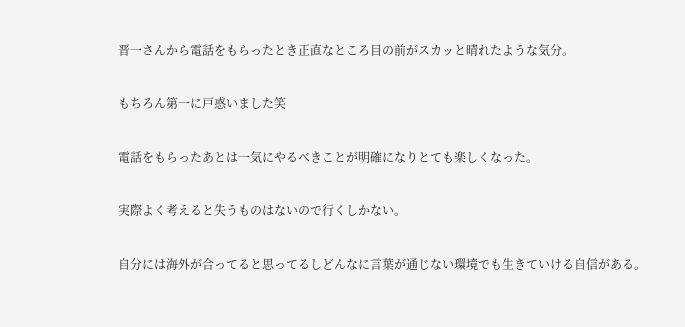晋一さんから電話をもらったとき正直なところ目の前がスカッと晴れたような気分。

もちろん第一に戸惑いました笑

電話をもらったあとは一気にやるべきことが明確になりとても楽しくなった。

実際よく考えると失うものはないので行くしかない。

自分には海外が合ってると思ってるしどんなに言葉が通じない環境でも生きていける自信がある。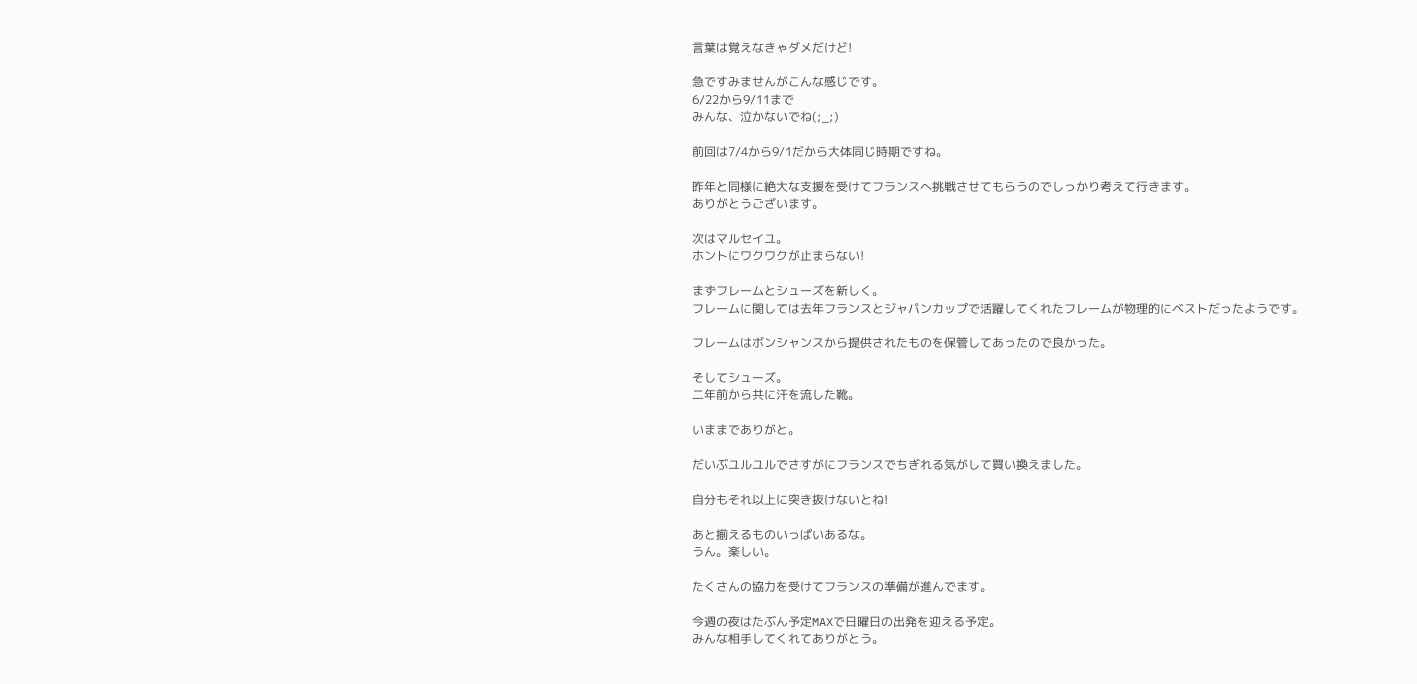言葉は覚えなきゃダメだけど!

急ですみませんがこんな感じです。
6/22から9/11まで
みんな、泣かないでね(;_;)

前回は7/4から9/1だから大体同じ時期ですね。

昨年と同様に絶大な支援を受けてフランスへ挑戦させてもらうのでしっかり考えて行きます。
ありがとうございます。

次はマルセイユ。
ホントにワクワクが止まらない!

まずフレームとシューズを新しく。
フレームに関しては去年フランスとジャパンカップで活躍してくれたフレームが物理的にベストだったようです。

フレームはボンシャンスから提供されたものを保管してあったので良かった。

そしてシューズ。
二年前から共に汗を流した靴。

いままでありがと。

だいぶユルユルでさすがにフランスでちぎれる気がして買い換えました。

自分もそれ以上に突き抜けないとね!

あと揃えるものいっぱいあるな。
うん。楽しい。

たくさんの協力を受けてフランスの準備が進んでます。

今週の夜はたぶん予定MAXで日曜日の出発を迎える予定。
みんな相手してくれてありがとう。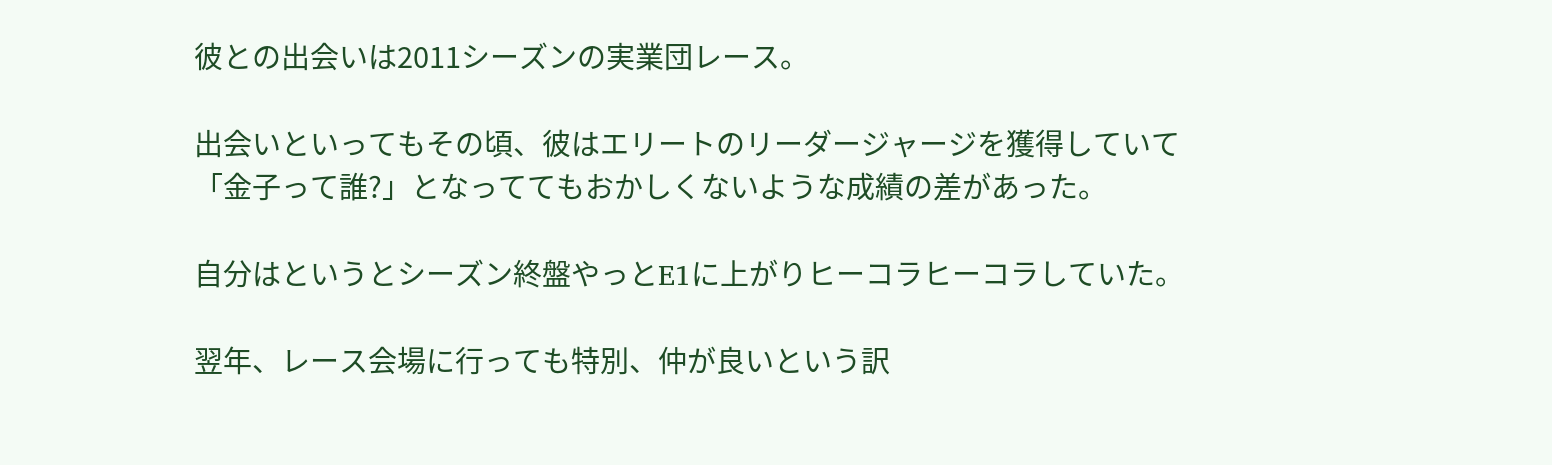彼との出会いは2011シーズンの実業団レース。

出会いといってもその頃、彼はエリートのリーダージャージを獲得していて
「金子って誰?」となっててもおかしくないような成績の差があった。

自分はというとシーズン終盤やっとE1に上がりヒーコラヒーコラしていた。

翌年、レース会場に行っても特別、仲が良いという訳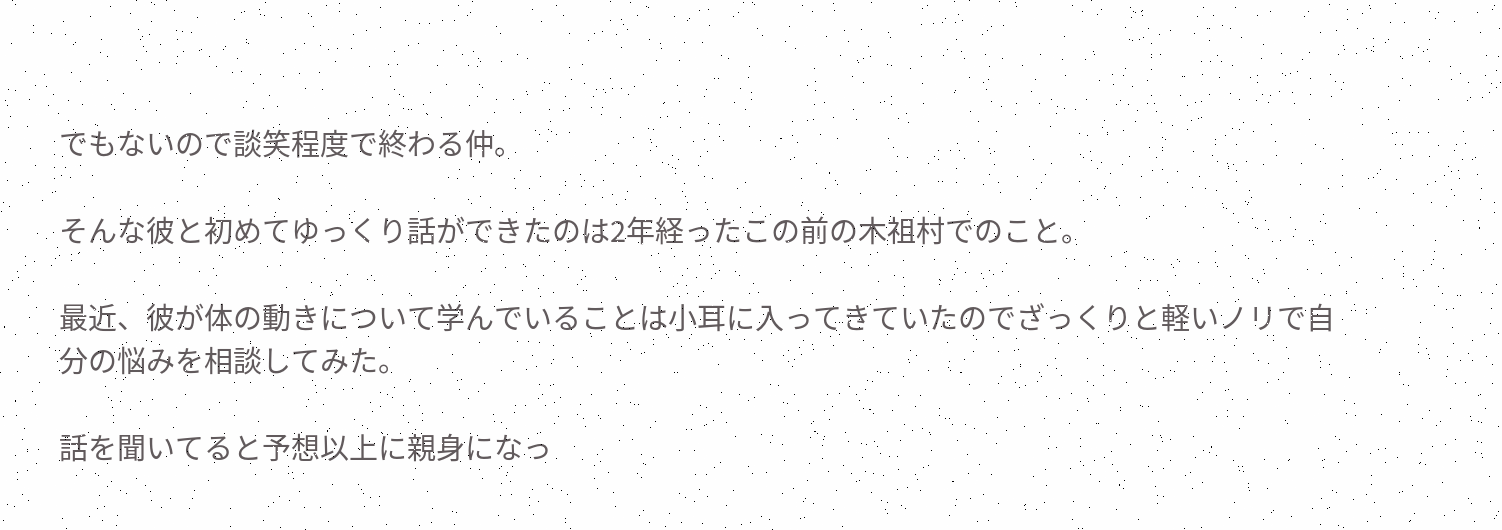でもないので談笑程度で終わる仲。

そんな彼と初めてゆっくり話ができたのは2年経ったこの前の木祖村でのこと。

最近、彼が体の動きについて学んでいることは小耳に入ってきていたのでざっくりと軽いノリで自分の悩みを相談してみた。

話を聞いてると予想以上に親身になっ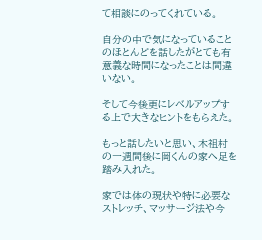て相談にのってくれている。

自分の中で気になっていることのほとんどを話したがとても有意義な時間になったことは間違いない。

そして今後更にレベルアップする上で大きなヒントをもらえた。

もっと話したいと思い、木祖村の一週間後に岡くんの家へ足を踏み入れた。

家では体の現状や特に必要なストレッチ、マッサージ法や今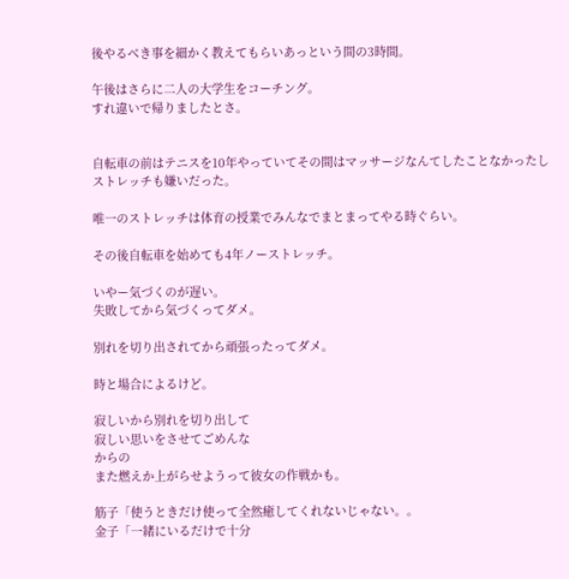後やるべき事を細かく教えてもらいあっという間の3時間。

午後はさらに二人の大学生をコーチング。
すれ違いで帰りましたとさ。


自転車の前はテニスを10年やっていてその間はマッサージなんてしたことなかったしストレッチも嫌いだった。

唯一のストレッチは体育の授業でみんなでまとまってやる時ぐらい。

その後自転車を始めても4年ノーストレッチ。

いやー気づくのが遅い。
失敗してから気づくってダメ。

別れを切り出されてから頑張ったってダメ。

時と場合によるけど。

寂しいから別れを切り出して
寂しい思いをさせてごめんな
からの
また燃えか上がらせようって彼女の作戦かも。

筋子「使うときだけ使って全然癒してくれないじゃない。。
金子「一緒にいるだけで十分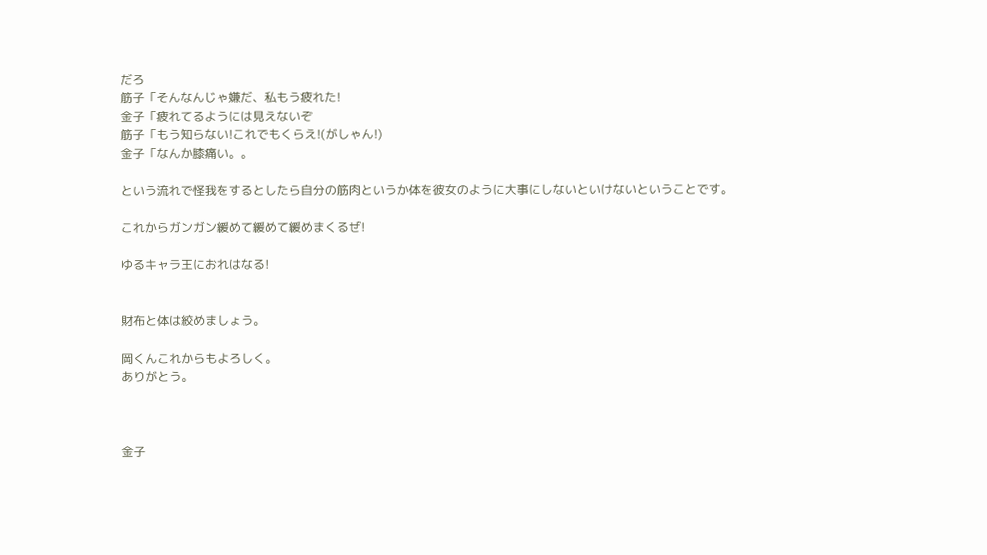だろ
筋子「そんなんじゃ嫌だ、私もう疲れた!
金子「疲れてるようには見えないぞ
筋子「もう知らない!これでもくらえ!(がしゃん!)
金子「なんか膝痛い。。

という流れで怪我をするとしたら自分の筋肉というか体を彼女のように大事にしないといけないということです。

これからガンガン緩めて緩めて緩めまくるぜ!

ゆるキャラ王におれはなる!


財布と体は絞めましょう。

岡くんこれからもよろしく。
ありがとう。



金子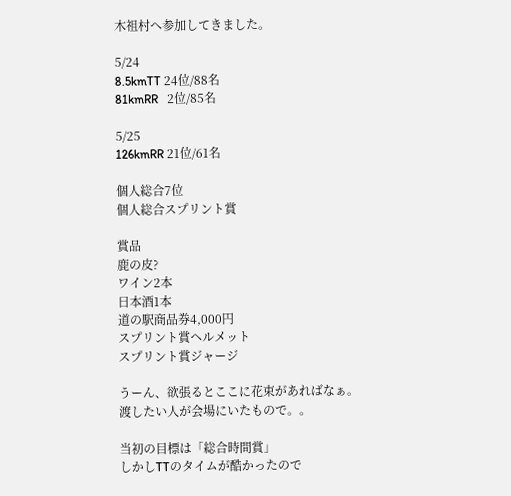木祖村へ参加してきました。

5/24
8.5kmTT 24位/88名
81kmRR   2位/85名

5/25
126kmRR 21位/61名

個人総合7位
個人総合スプリント賞

賞品
鹿の皮?
ワイン2本
日本酒1本
道の駅商品券4,000円
スプリント賞ヘルメット
スプリント賞ジャージ

うーん、欲張るとここに花束があればなぁ。
渡したい人が会場にいたもので。。

当初の目標は「総合時間賞」
しかしTTのタイムが酷かったので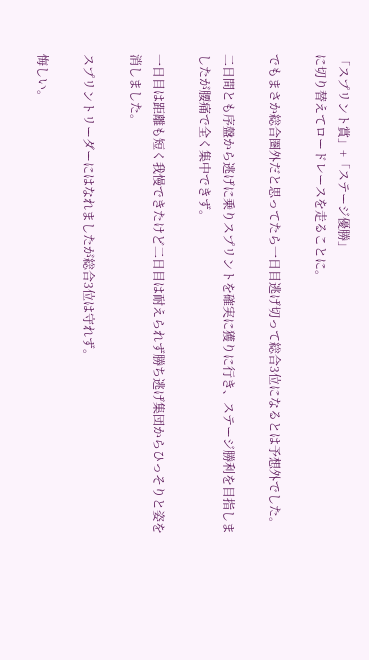「スプリント賞」+「ステージ優勝」
に切り替えてロードレースを走ることに。

でもまさか総合圏外だと思ってたら一日目逃げ切って総合3位になるとは予想外でした。

二日間とも序盤から逃げに乗りスプリントを確実に獲りに行き、ステージ勝利を目指しましたが腰痛で全く集中できず。

一日目は距離も短く我慢できたけど二日目は耐えられず勝ち逃げ集団からひっそりと姿を消しました。

スプリントリーダーにはなれましたが総合3位は守れず。

悔しい。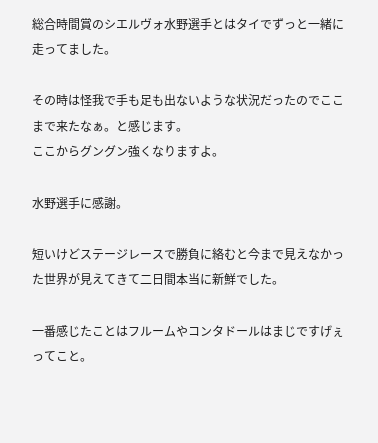総合時間賞のシエルヴォ水野選手とはタイでずっと一緒に走ってました。

その時は怪我で手も足も出ないような状況だったのでここまで来たなぁ。と感じます。
ここからグングン強くなりますよ。

水野選手に感謝。

短いけどステージレースで勝負に絡むと今まで見えなかった世界が見えてきて二日間本当に新鮮でした。

一番感じたことはフルームやコンタドールはまじですげぇってこと。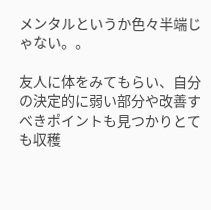メンタルというか色々半端じゃない。。

友人に体をみてもらい、自分の決定的に弱い部分や改善すべきポイントも見つかりとても収穫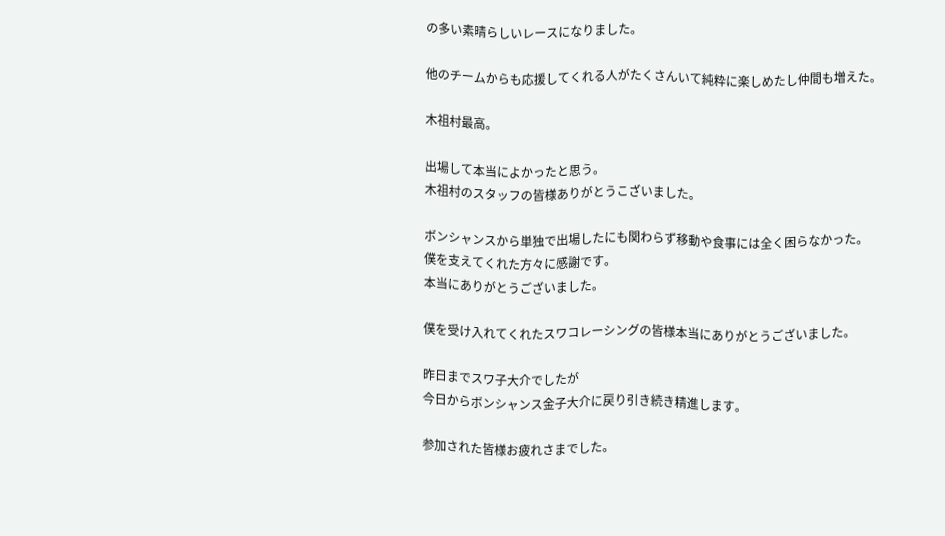の多い素晴らしいレースになりました。

他のチームからも応援してくれる人がたくさんいて純粋に楽しめたし仲間も増えた。

木祖村最高。

出場して本当によかったと思う。
木祖村のスタッフの皆様ありがとうこざいました。

ボンシャンスから単独で出場したにも関わらず移動や食事には全く困らなかった。
僕を支えてくれた方々に感謝です。
本当にありがとうございました。

僕を受け入れてくれたスワコレーシングの皆様本当にありがとうございました。

昨日までスワ子大介でしたが
今日からボンシャンス金子大介に戻り引き続き精進します。

参加された皆様お疲れさまでした。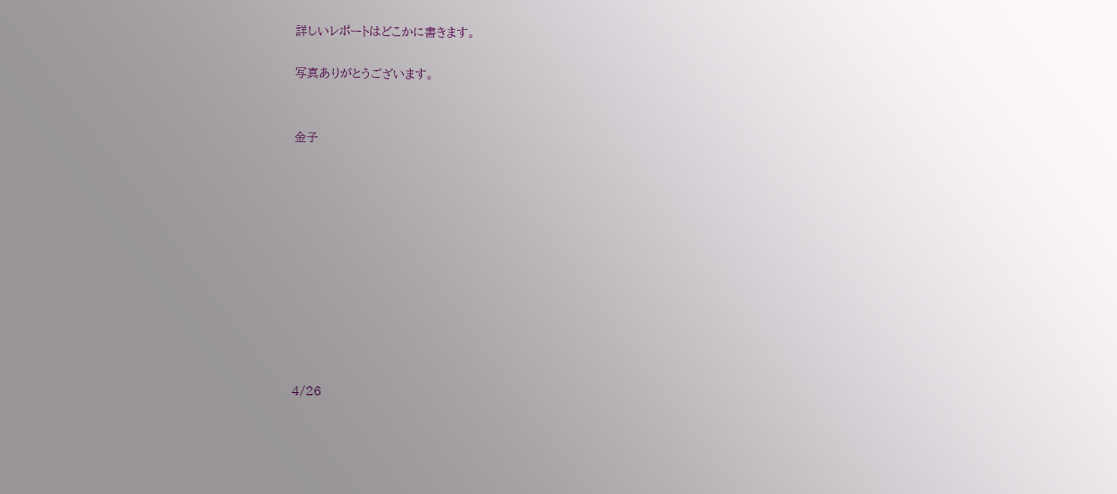詳しいレポートはどこかに書きます。

写真ありがとうございます。


金子











4/26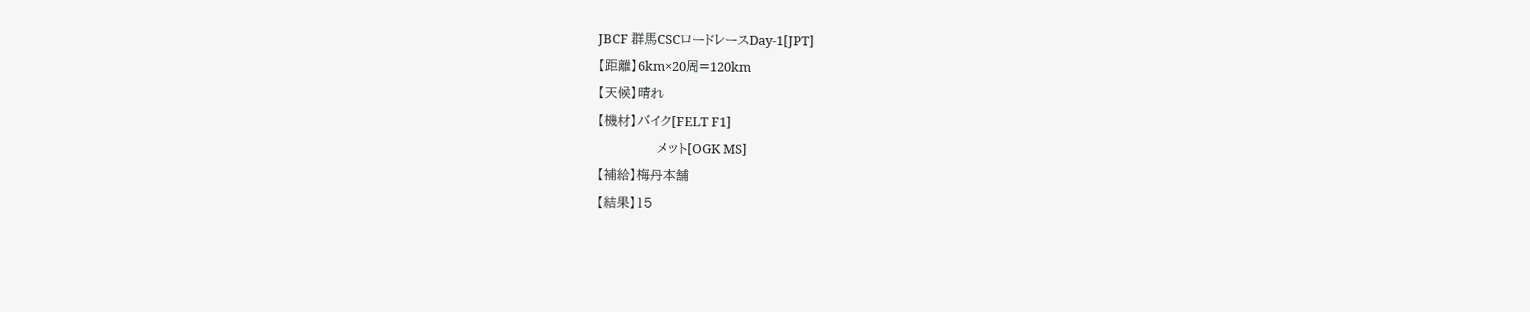JBCF 群馬CSCロードレースDay-1[JPT]
【距離】6km×20周=120km
【天候】晴れ
【機材】バイク[FELT F1]
               メット[OGK MS]
【補給】梅丹本舗
【結果】15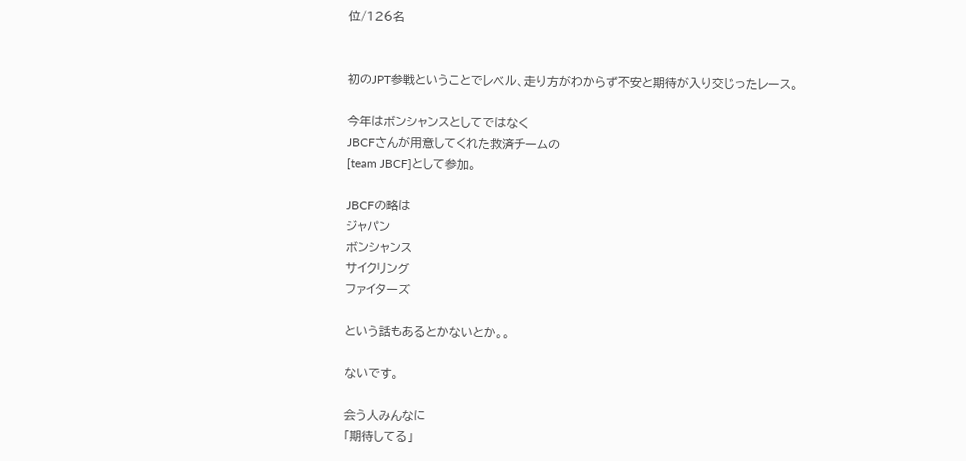位/126名


初のJPT参戦ということでレベル、走り方がわからず不安と期待が入り交じったレース。

今年はボンシャンスとしてではなく
JBCFさんが用意してくれた救済チームの
[team JBCF]として参加。

JBCFの略は
ジャパン
ボンシャンス
サイクリング
ファイターズ

という話もあるとかないとか。。

ないです。

会う人みんなに
「期待してる」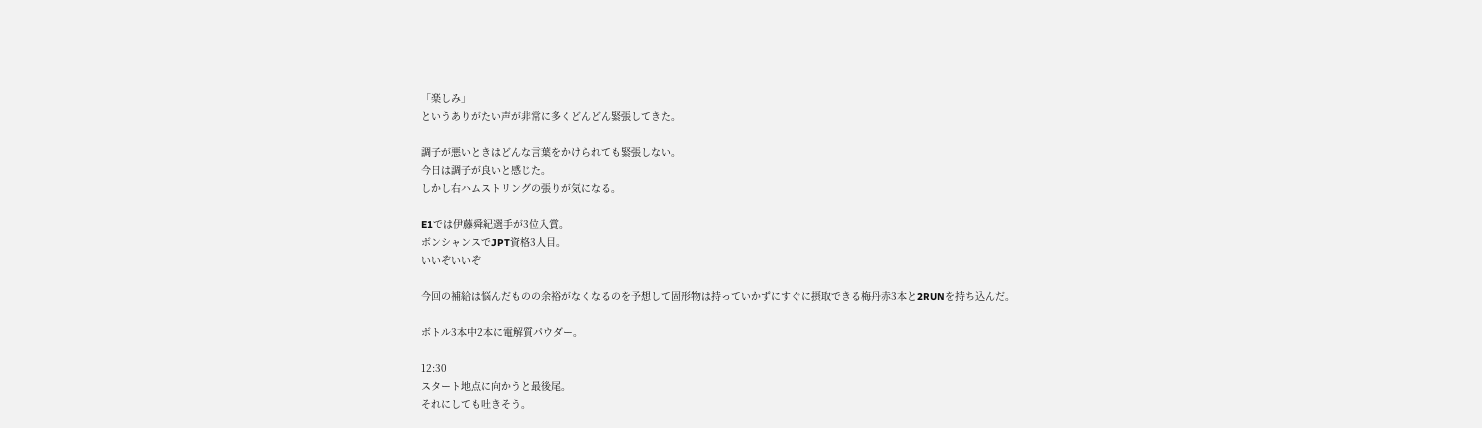「楽しみ」
というありがたい声が非常に多くどんどん緊張してきた。

調子が悪いときはどんな言葉をかけられても緊張しない。
今日は調子が良いと感じた。
しかし右ハムストリングの張りが気になる。

E1では伊藤舜紀選手が3位入賞。
ボンシャンスでJPT資格3人目。
いいぞいいぞ

今回の補給は悩んだものの余裕がなくなるのを予想して固形物は持っていかずにすぐに摂取できる梅丹赤3本と2RUNを持ち込んだ。

ボトル3本中2本に電解質パウダー。

12:30
スタート地点に向かうと最後尾。
それにしても吐きそう。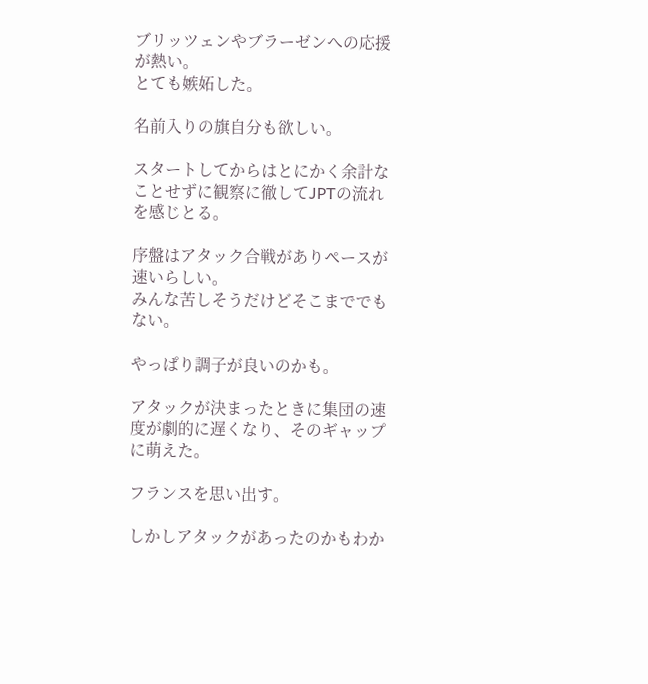ブリッツェンやブラーゼンへの応援が熱い。
とても嫉妬した。

名前入りの旗自分も欲しい。

スタートしてからはとにかく余計なことせずに観察に徹してJPTの流れを感じとる。

序盤はアタック合戦がありペースが速いらしい。
みんな苦しそうだけどそこまででもない。

やっぱり調子が良いのかも。

アタックが決まったときに集団の速度が劇的に遅くなり、そのギャップに萌えた。

フランスを思い出す。

しかしアタックがあったのかもわか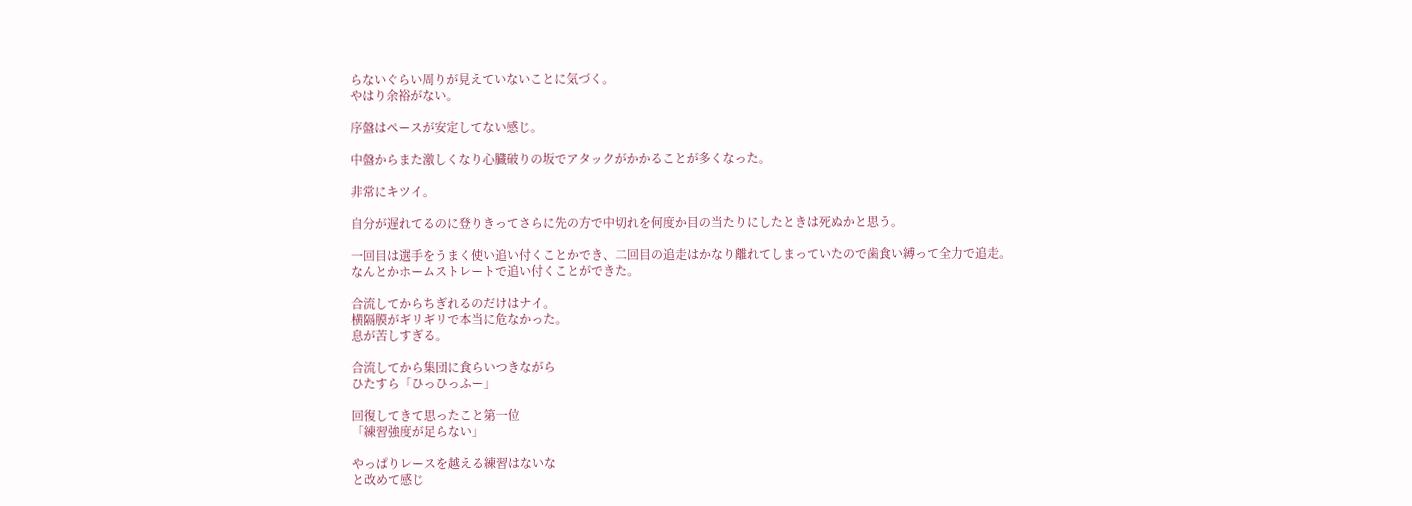らないぐらい周りが見えていないことに気づく。
やはり余裕がない。

序盤はペースが安定してない感じ。

中盤からまた激しくなり心臓破りの坂でアタックがかかることが多くなった。

非常にキツイ。

自分が遅れてるのに登りきってさらに先の方で中切れを何度か目の当たりにしたときは死ぬかと思う。

一回目は選手をうまく使い追い付くことかでき、二回目の追走はかなり離れてしまっていたので歯食い縛って全力で追走。
なんとかホームストレートで追い付くことができた。

合流してからちぎれるのだけはナイ。
横隔膜がギリギリで本当に危なかった。
息が苦しすぎる。

合流してから集団に食らいつきながら
ひたすら「ひっひっふー」

回復してきて思ったこと第一位
「練習強度が足らない」

やっぱりレースを越える練習はないな
と改めて感じ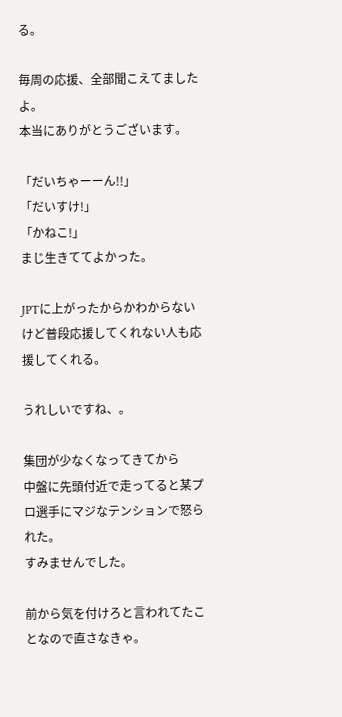る。

毎周の応援、全部聞こえてましたよ。
本当にありがとうございます。

「だいちゃーーん!!」
「だいすけ!」
「かねこ!」
まじ生きててよかった。

JPTに上がったからかわからないけど普段応援してくれない人も応援してくれる。

うれしいですね、。

集団が少なくなってきてから
中盤に先頭付近で走ってると某プロ選手にマジなテンションで怒られた。
すみませんでした。

前から気を付けろと言われてたことなので直さなきゃ。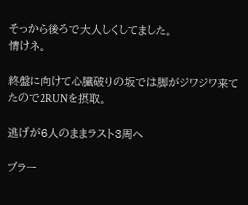そっから後ろで大人しくしてました。
情けネ。

終盤に向けて心臓破りの坂では脚がジワジワ来てたので2RUNを摂取。

逃げが6人のままラスト3周へ

ブラー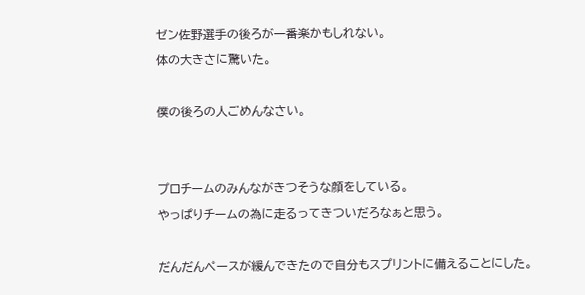ゼン佐野選手の後ろが一番楽かもしれない。
体の大きさに驚いた。

僕の後ろの人ごめんなさい。


プロチームのみんながきつそうな顔をしている。
やっぱりチームの為に走るってきついだろなぁと思う。

だんだんペースが緩んできたので自分もスプリントに備えることにした。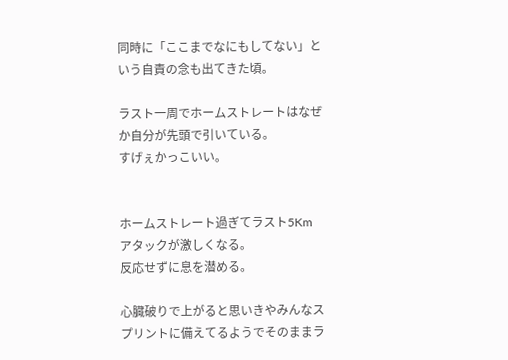同時に「ここまでなにもしてない」という自責の念も出てきた頃。

ラスト一周でホームストレートはなぜか自分が先頭で引いている。
すげぇかっこいい。


ホームストレート過ぎてラスト5Km
アタックが激しくなる。
反応せずに息を潜める。

心臓破りで上がると思いきやみんなスプリントに備えてるようでそのままラ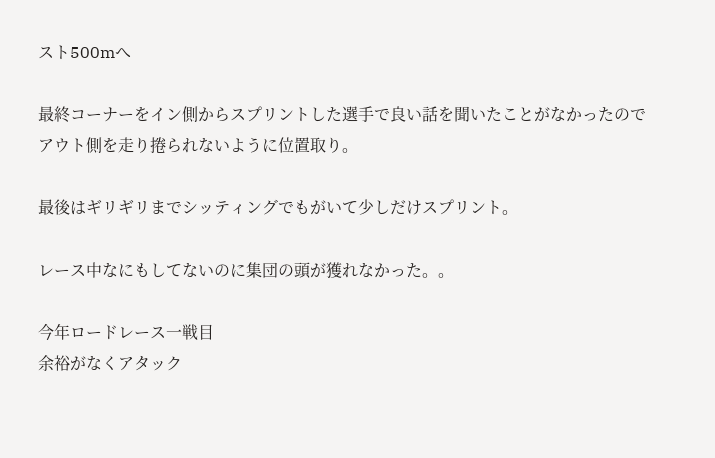スト500mへ

最終コーナーをイン側からスプリントした選手で良い話を聞いたことがなかったのでアウト側を走り捲られないように位置取り。

最後はギリギリまでシッティングでもがいて少しだけスプリント。

レース中なにもしてないのに集団の頭が獲れなかった。。

今年ロードレース一戦目
余裕がなくアタック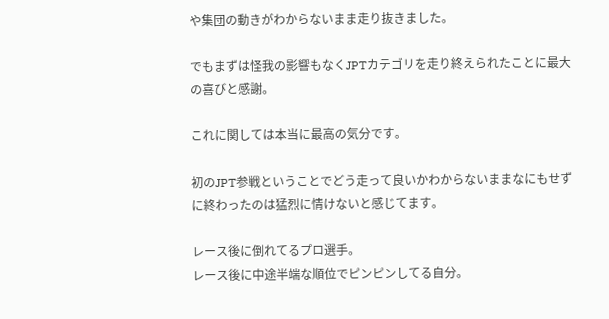や集団の動きがわからないまま走り抜きました。

でもまずは怪我の影響もなくJPTカテゴリを走り終えられたことに最大の喜びと感謝。

これに関しては本当に最高の気分です。

初のJPT参戦ということでどう走って良いかわからないままなにもせずに終わったのは猛烈に情けないと感じてます。

レース後に倒れてるプロ選手。
レース後に中途半端な順位でピンピンしてる自分。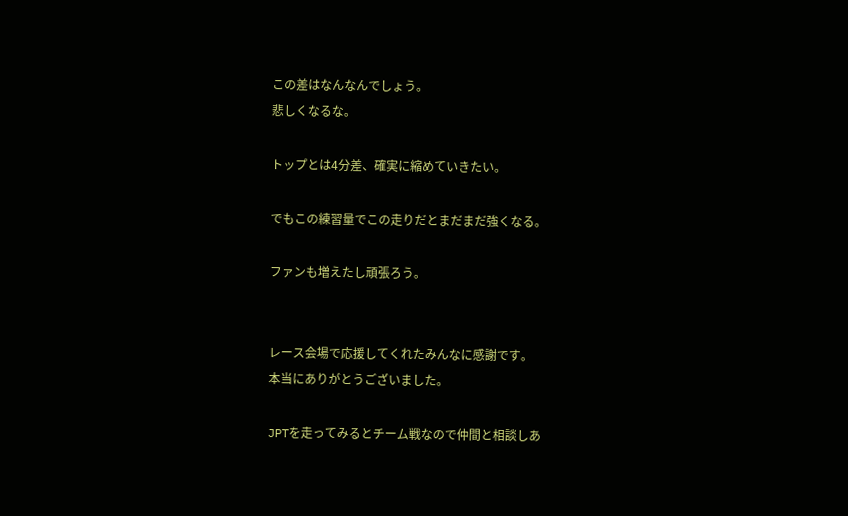この差はなんなんでしょう。
悲しくなるな。

トップとは4分差、確実に縮めていきたい。

でもこの練習量でこの走りだとまだまだ強くなる。

ファンも増えたし頑張ろう。


レース会場で応援してくれたみんなに感謝です。
本当にありがとうございました。

JPTを走ってみるとチーム戦なので仲間と相談しあ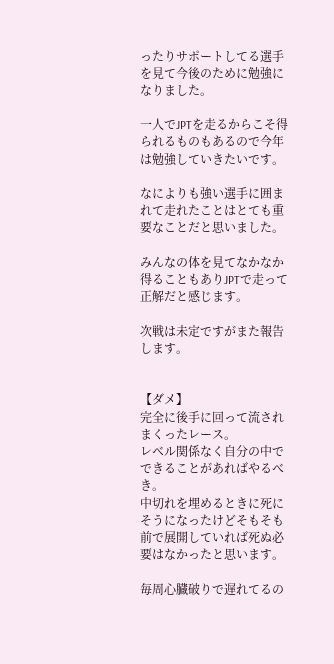ったりサポートしてる選手を見て今後のために勉強になりました。

一人でJPTを走るからこそ得られるものもあるので今年は勉強していきたいです。

なによりも強い選手に囲まれて走れたことはとても重要なことだと思いました。

みんなの体を見てなかなか得ることもありJPTで走って正解だと感じます。

次戦は未定ですがまた報告します。


【ダメ】
完全に後手に回って流されまくったレース。
レベル関係なく自分の中でできることがあればやるべき。
中切れを埋めるときに死にそうになったけどそもそも前で展開していれば死ぬ必要はなかったと思います。

毎周心臓破りで遅れてるの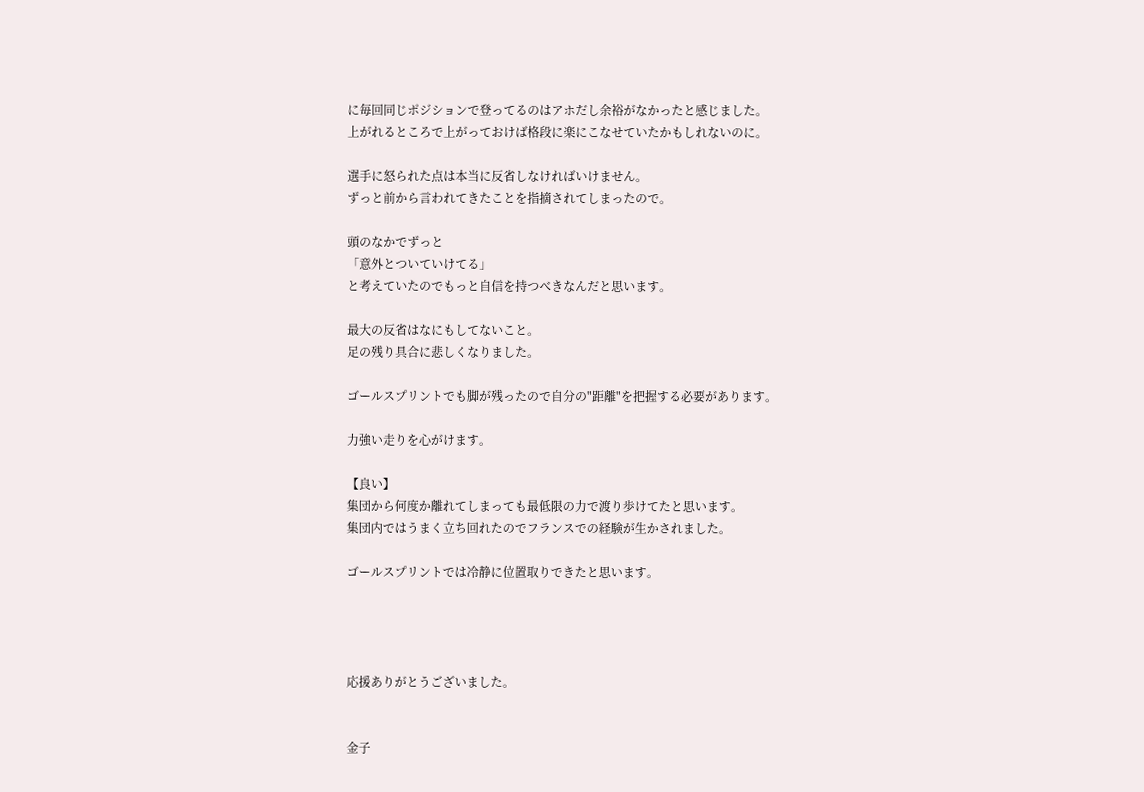に毎回同じポジションで登ってるのはアホだし余裕がなかったと感じました。
上がれるところで上がっておけば格段に楽にこなせていたかもしれないのに。

選手に怒られた点は本当に反省しなければいけません。
ずっと前から言われてきたことを指摘されてしまったので。

頭のなかでずっと
「意外とついていけてる」
と考えていたのでもっと自信を持つべきなんだと思います。

最大の反省はなにもしてないこと。
足の残り具合に悲しくなりました。

ゴールスプリントでも脚が残ったので自分の"距離"を把握する必要があります。

力強い走りを心がけます。

【良い】
集団から何度か離れてしまっても最低限の力で渡り歩けてたと思います。
集団内ではうまく立ち回れたのでフランスでの経験が生かされました。

ゴールスプリントでは冷静に位置取りできたと思います。




応援ありがとうございました。


金子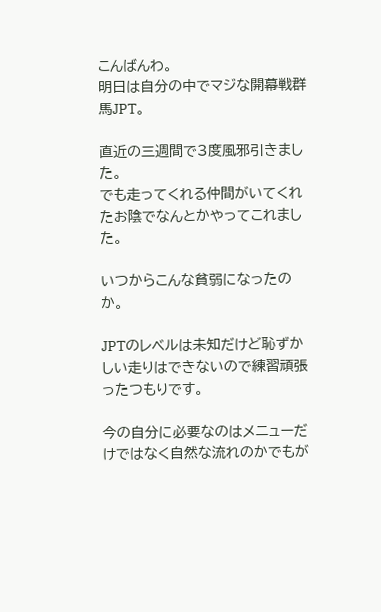こんばんわ。
明日は自分の中でマジな開幕戦群馬JPT。

直近の三週間で3度風邪引きました。
でも走ってくれる仲間がいてくれたお陰でなんとかやってこれました。

いつからこんな貧弱になったのか。

JPTのレベルは未知だけど恥ずかしい走りはできないので練習頑張ったつもりです。

今の自分に必要なのはメニューだけではなく自然な流れのかでもが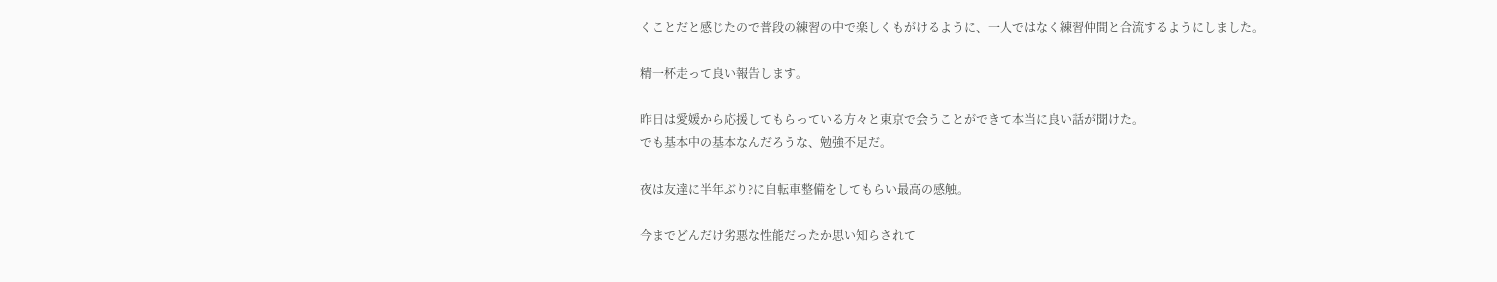くことだと感じたので普段の練習の中で楽しくもがけるように、一人ではなく練習仲間と合流するようにしました。

精一杯走って良い報告します。

昨日は愛媛から応援してもらっている方々と東京で会うことができて本当に良い話が聞けた。
でも基本中の基本なんだろうな、勉強不足だ。

夜は友達に半年ぶり?に自転車整備をしてもらい最高の感触。

今までどんだけ劣悪な性能だったか思い知らされて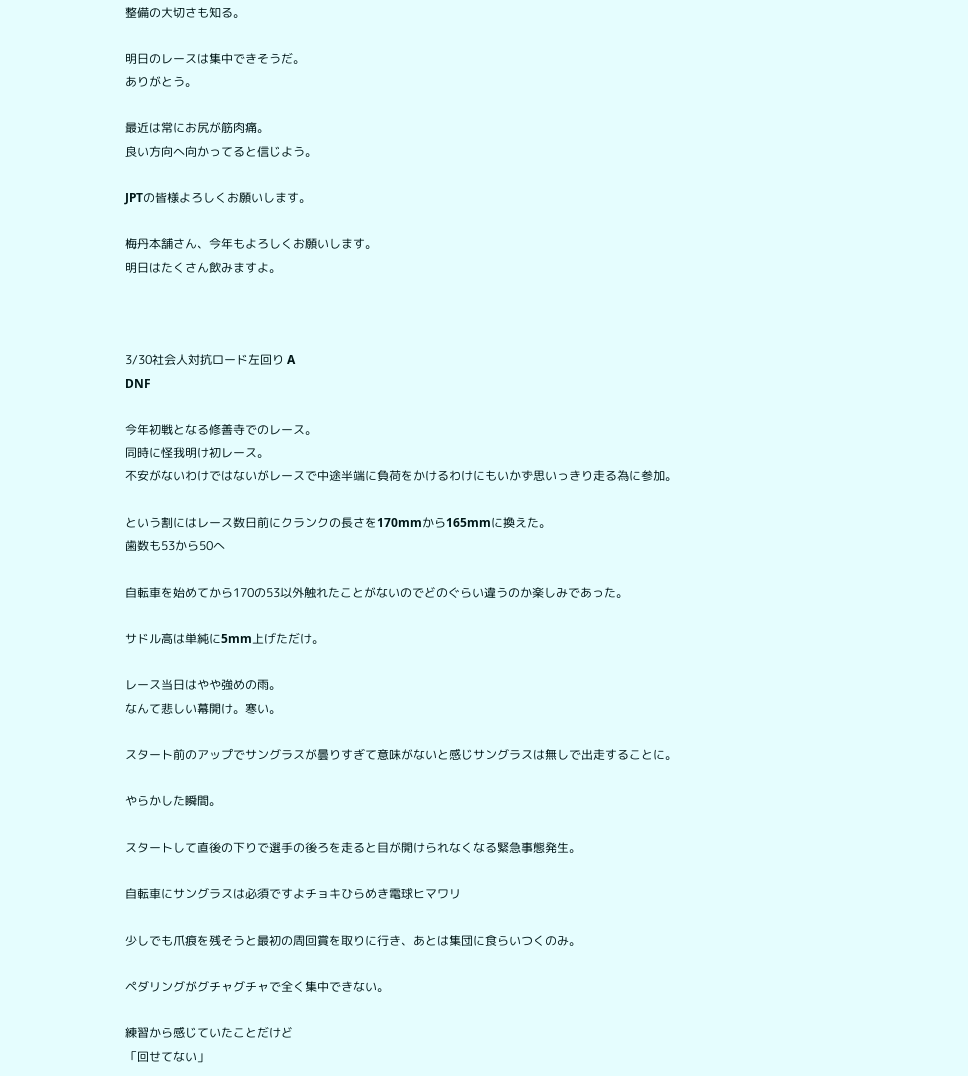整備の大切さも知る。

明日のレースは集中できそうだ。
ありがとう。

最近は常にお尻が筋肉痛。
良い方向へ向かってると信じよう。

JPTの皆様よろしくお願いします。

梅丹本舗さん、今年もよろしくお願いします。
明日はたくさん飲みますよ。



3/30社会人対抗ロード左回り A
DNF

今年初戦となる修善寺でのレース。
同時に怪我明け初レース。
不安がないわけではないがレースで中途半端に負荷をかけるわけにもいかず思いっきり走る為に参加。

という割にはレース数日前にクランクの長さを170mmから165mmに換えた。
歯数も53から50へ

自転車を始めてから170の53以外触れたことがないのでどのぐらい違うのか楽しみであった。

サドル高は単純に5mm上げただけ。

レース当日はやや強めの雨。
なんて悲しい幕開け。寒い。

スタート前のアップでサングラスが曇りすぎて意味がないと感じサングラスは無しで出走することに。

やらかした瞬間。

スタートして直後の下りで選手の後ろを走ると目が開けられなくなる緊急事態発生。

自転車にサングラスは必須ですよチョキひらめき電球ヒマワリ

少しでも爪痕を残そうと最初の周回賞を取りに行き、あとは集団に食らいつくのみ。

ペダリングがグチャグチャで全く集中できない。

練習から感じていたことだけど
「回せてない」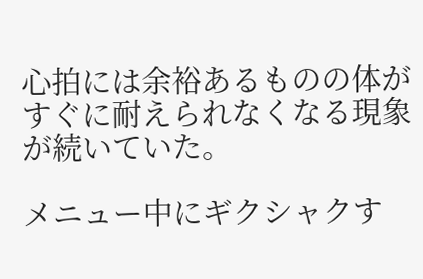心拍には余裕あるものの体がすぐに耐えられなくなる現象が続いていた。

メニュー中にギクシャクす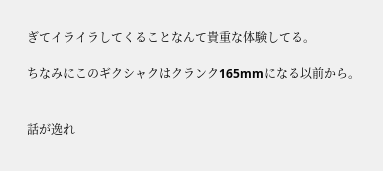ぎてイライラしてくることなんて貴重な体験してる。

ちなみにこのギクシャクはクランク165mmになる以前から。


話が逸れ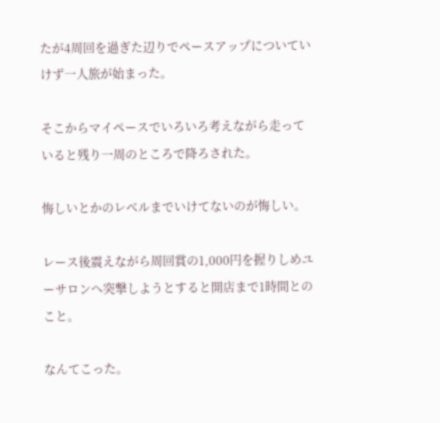たが4周回を過ぎた辺りでペースアップについていけず一人旅が始まった。

そこからマイペースでいろいろ考えながら走っていると残り一周のところで降ろされた。

悔しいとかのレベルまでいけてないのが悔しい。

レース後震えながら周回賞の1,000円を握りしめユーサロンへ突撃しようとすると開店まで1時間とのこと。

なんてこった。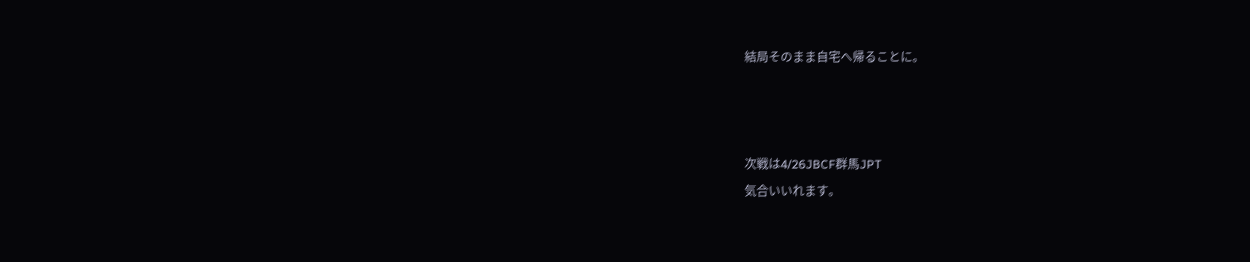結局そのまま自宅へ帰ることに。



次戦は4/26JBCF群馬JPT
気合いいれます。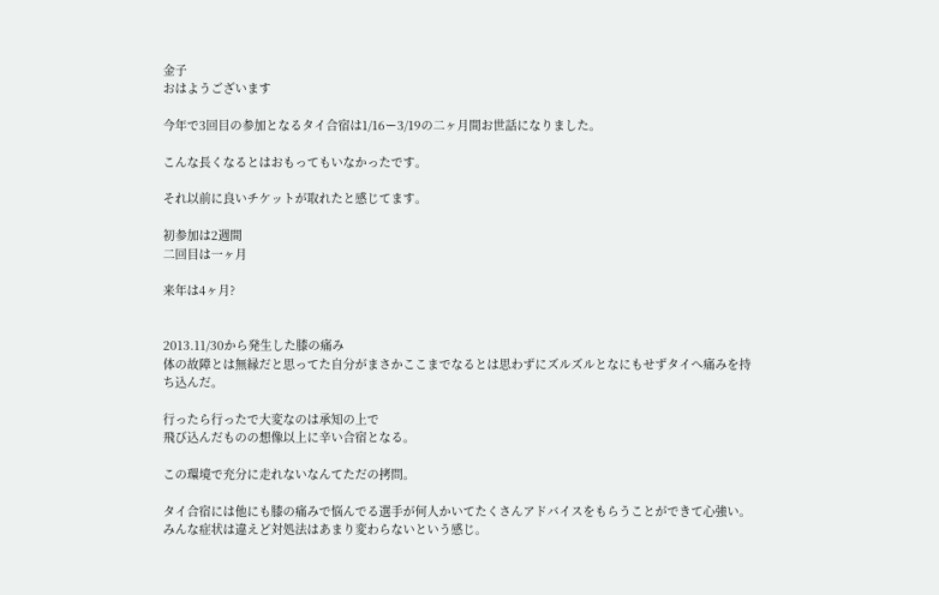金子
おはようございます

今年で3回目の参加となるタイ合宿は1/16ー3/19の二ヶ月間お世話になりました。

こんな長くなるとはおもってもいなかったです。

それ以前に良いチケットが取れたと感じてます。

初参加は2週間
二回目は一ヶ月

来年は4ヶ月?


2013.11/30から発生した膝の痛み
体の故障とは無縁だと思ってた自分がまさかここまでなるとは思わずにズルズルとなにもせずタイへ痛みを持ち込んだ。

行ったら行ったで大変なのは承知の上で
飛び込んだものの想像以上に辛い合宿となる。

この環境で充分に走れないなんてただの拷問。

タイ合宿には他にも膝の痛みで悩んでる選手が何人かいてたくさんアドバイスをもらうことができて心強い。
みんな症状は違えど対処法はあまり変わらないという感じ。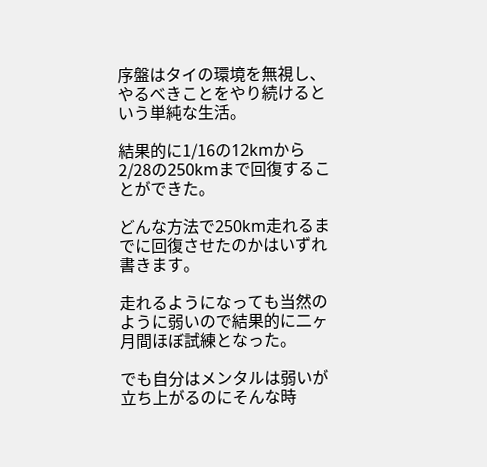序盤はタイの環境を無視し、やるべきことをやり続けるという単純な生活。

結果的に1/16の12kmから2/28の250kmまで回復することができた。

どんな方法で250km走れるまでに回復させたのかはいずれ書きます。

走れるようになっても当然のように弱いので結果的に二ヶ月間ほぼ試練となった。

でも自分はメンタルは弱いが立ち上がるのにそんな時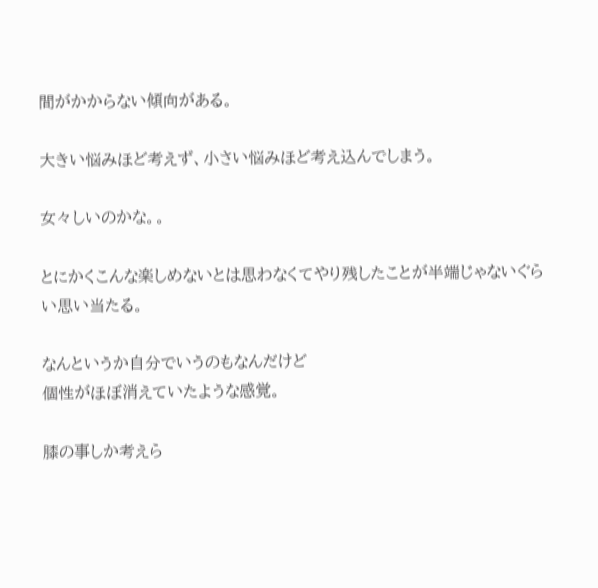間がかからない傾向がある。

大きい悩みほど考えず、小さい悩みほど考え込んでしまう。

女々しいのかな。。

とにかくこんな楽しめないとは思わなくてやり残したことが半端じゃないぐらい思い当たる。

なんというか自分でいうのもなんだけど
個性がほぼ消えていたような感覚。

膝の事しか考えら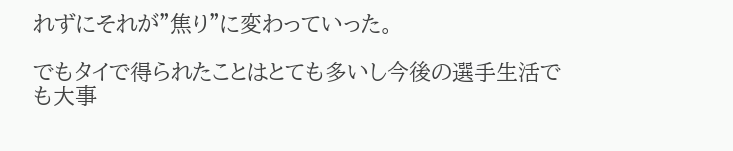れずにそれが"焦り"に変わっていった。

でもタイで得られたことはとても多いし今後の選手生活でも大事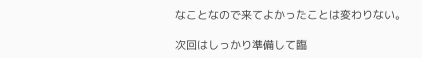なことなので来てよかったことは変わりない。

次回はしっかり準備して臨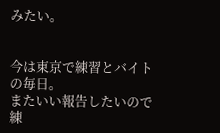みたい。


今は東京で練習とバイトの毎日。
またいい報告したいので練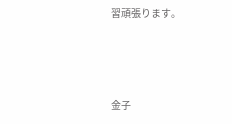習頑張ります。



金子